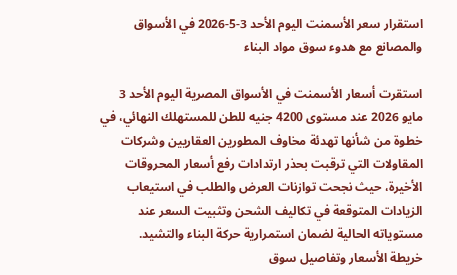استقرار سعر الأسمنت اليوم الأحد 3-5-2026 في الأسواق والمصانع مع هدوء سوق مواد البناء

استقرت أسعار الأسمنت في الأسواق المصرية اليوم الأحد 3 مايو 2026 عند مستوى 4200 جنيه للطن للمستهلك النهائي، في خطوة من شأنها تهدئة مخاوف المطورين العقاريين وشركات المقاولات التي ترقبت بحذر ارتدادات رفع أسعار المحروقات الأخيرة، حيث نجحت توازنات العرض والطلب في استيعاب الزيادات المتوقعة في تكاليف الشحن وتثبيت السعر عند مستوياته الحالية لضمان استمرارية حركة البناء والتشيد.
خريطة الأسعار وتفاصيل سوق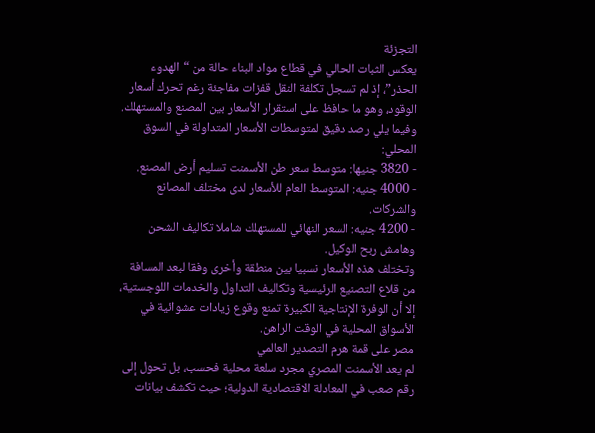التجزئة
يعكس الثبات الحالي في قطاع مواد البناء حالة من “الهدوء الحذر”، إذ لم تسجل تكلفة النقل قفزات مفاجئة رغم تحرك أسعار الوقود، وهو ما حافظ على استقرار الأسعار بين المصنع والمستهلك. وفيما يلي رصد دقيق لمتوسطات الأسعار المتداولة في السوق المحلي:
- 3820 جنيها: متوسط سعر طن الأسمنت تسليم أرض المصنع.
- 4000 جنيه: المتوسط العام للأسعار لدى مختلف المصانع والشركات.
- 4200 جنيه: السعر النهائي للمستهلك شاملا تكاليف الشحن وهامش ربح الوكيل.
وتختلف هذه الأسعار نسبيا بين منطقة وأخرى وفقا لبعد المسافة من قلاع التصنيع الرئيسية وتكاليف التداول والخدمات اللوجستية، إلا أن الوفرة الإنتاجية الكبيرة تمنع وقوع زيادات عشوائية في الأسواق المحلية في الوقت الراهن.
مصر على قمة هرم التصدير العالمي
لم يعد الأسمنت المصري مجرد سلعة محلية فحسب، بل تحول إلى رقم صعب في المعادلة الاقتصادية الدولية؛ حيث تكشف بيانات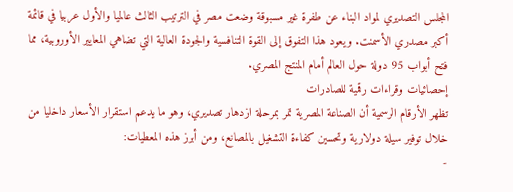المجلس التصديري لمواد البناء عن طفرة غير مسبوقة وضعت مصر في الترتيب الثالث عالميا والأول عربيا في قائمة أكبر مصدري الأسمنت. ويعود هذا التفوق إلى القوة التنافسية والجودة العالية التي تضاهي المعايير الأوروبية، مما فتح أبواب 95 دولة حول العالم أمام المنتج المصري.
إحصائيات وقراءات رقمية للصادرات
تظهر الأرقام الرسمية أن الصناعة المصرية تمر بمرحلة ازدهار تصديري، وهو ما يدعم استقرار الأسعار داخليا من خلال توفير سيلة دولارية وتحسين كفاءة التشغيل بالمصانع، ومن أبرز هذه المعطيات:
-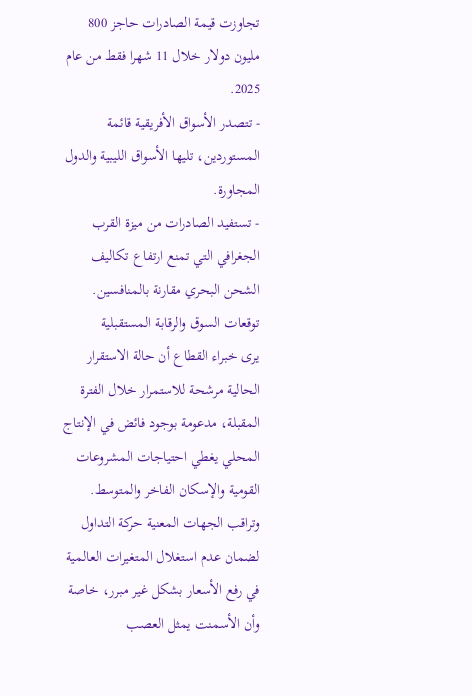تجاوزت قيمة الصادرات حاجز 800 مليون دولار خلال 11 شهرا فقط من عام 2025.
- تتصدر الأسواق الأفريقية قائمة المستوردين، تليها الأسواق الليبية والدول المجاورة.
- تستفيد الصادرات من ميزة القرب الجغرافي التي تمنع ارتفاع تكاليف الشحن البحري مقارنة بالمنافسين.
توقعات السوق والرقابة المستقبلية
يرى خبراء القطاع أن حالة الاستقرار الحالية مرشحة للاستمرار خلال الفترة المقبلة، مدعومة بوجود فائض في الإنتاج المحلي يغطي احتياجات المشروعات القومية والإسكان الفاخر والمتوسط. وتراقب الجهات المعنية حركة التداول لضمان عدم استغلال المتغيرات العالمية في رفع الأسعار بشكل غير مبرر، خاصة وأن الأسمنت يمثل العصب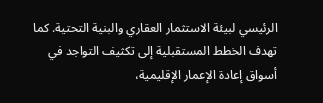الرئيسي لبيئة الاستثمار العقاري والبنية التحتية. كما تهدف الخطط المستقبلية إلى تكثيف التواجد في أسواق إعادة الإعمار الإقليمية،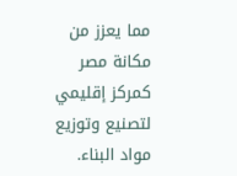مما يعزز من مكانة مصر كمركز إقليمي لتصنيع وتوزيع مواد البناء.